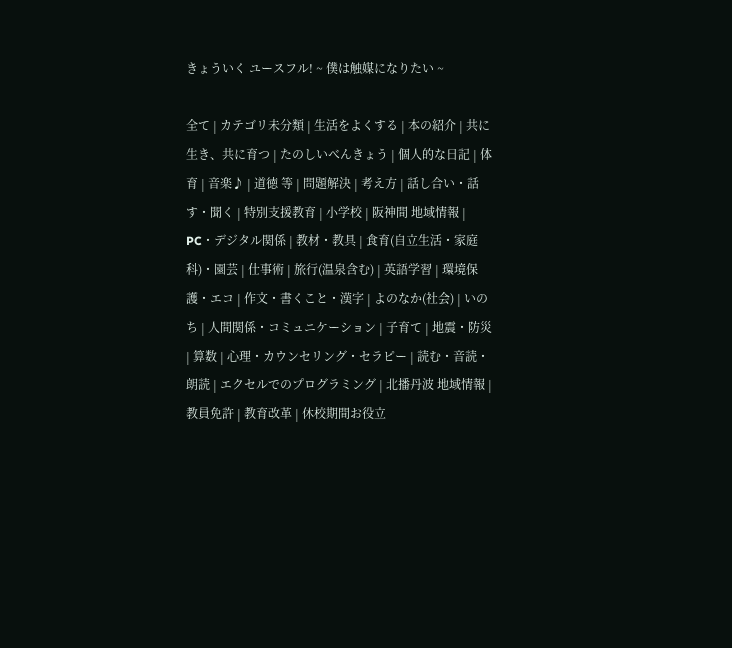きょういく ユースフル! ~ 僕は触媒になりたい ~

全て | カテゴリ未分類 | 生活をよくする | 本の紹介 | 共に生き、共に育つ | たのしいべんきょう | 個人的な日記 | 体育 | 音楽♪ | 道徳 等 | 問題解決 | 考え方 | 話し合い・話す・聞く | 特別支援教育 | 小学校 | 阪神間 地域情報 | PC・デジタル関係 | 教材・教具 | 食育(自立生活・家庭科)・園芸 | 仕事術 | 旅行(温泉含む) | 英語学習 | 環境保護・エコ | 作文・書くこと・漢字 | よのなか(社会) | いのち | 人間関係・コミュニケーション | 子育て | 地震・防災 | 算数 | 心理・カウンセリング・セラピー | 読む・音読・朗読 | エクセルでのプログラミング | 北播丹波 地域情報 | 教員免許 | 教育改革 | 休校期間お役立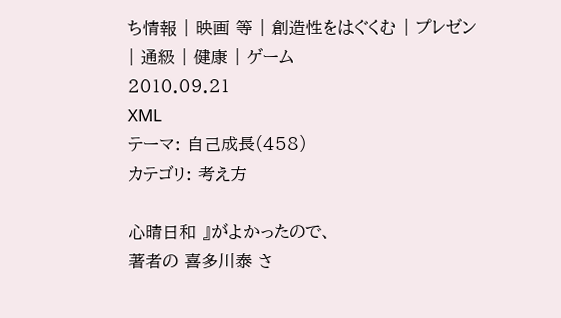ち情報 | 映画 等 | 創造性をはぐくむ | プレゼン | 通級 | 健康 | ゲーム
2010.09.21
XML
テーマ: 自己成長(458)
カテゴリ: 考え方

心晴日和 』がよかったので、
著者の 喜多川泰 さ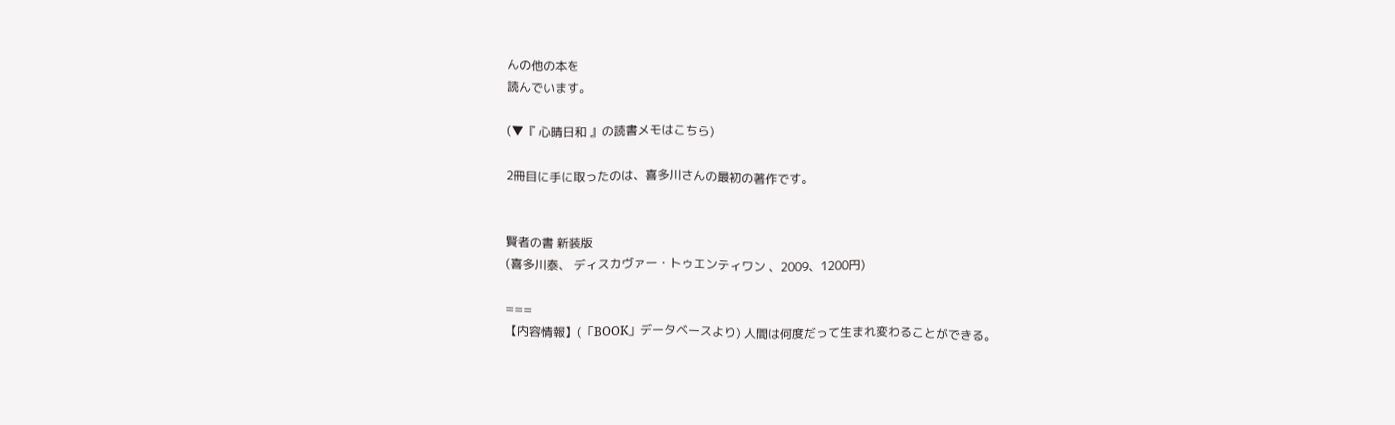んの他の本を
読んでいます。

(▼『 心晴日和 』の読書メモはこちら)

2冊目に手に取ったのは、喜多川さんの最初の著作です。


賢者の書 新装版
(喜多川泰、 ディスカヴァー・トゥエンティワン 、2009、1200円)

===
【内容情報】(「BOOK」データベースより) 人間は何度だって生まれ変わることができる。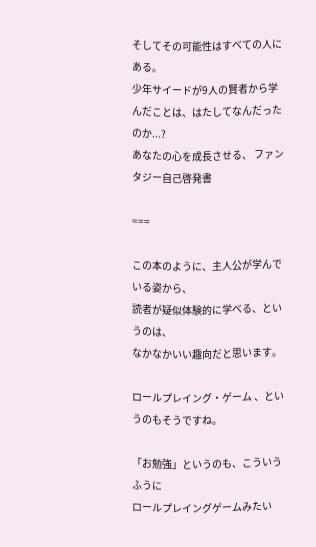そしてその可能性はすべての人にある。
少年サイードが9人の賢者から学んだことは、はたしてなんだったのか...?
あなたの心を成長させる、 ファンタジー自己啓発書

===

この本のように、主人公が学んでいる姿から、
読者が疑似体験的に学べる、というのは、
なかなかいい趣向だと思います。

ロールプレイング・ゲーム 、というのもそうですね。

「お勉強」というのも、こういうふうに
ロールプレイングゲームみたい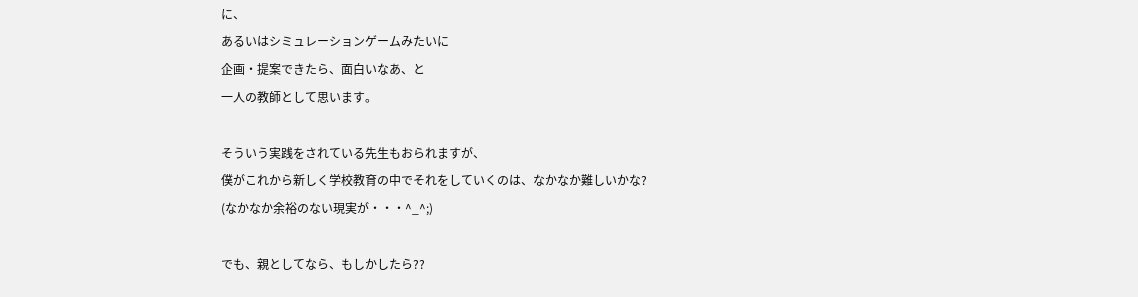に、
あるいはシミュレーションゲームみたいに
企画・提案できたら、面白いなあ、と
一人の教師として思います。

そういう実践をされている先生もおられますが、
僕がこれから新しく学校教育の中でそれをしていくのは、なかなか難しいかな?
(なかなか余裕のない現実が・・・^_^;)

でも、親としてなら、もしかしたら??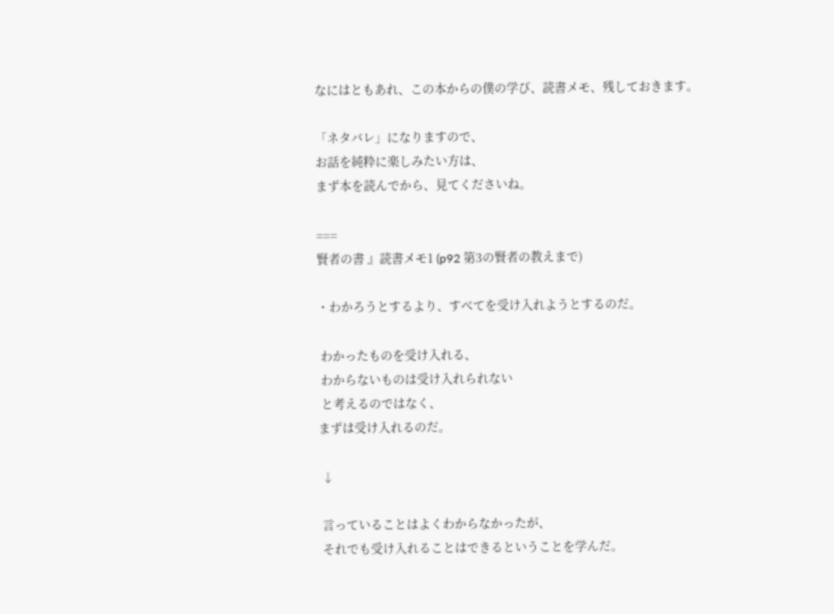なにはともあれ、この本からの僕の学び、読書メモ、残しておきます。

「ネタバレ」になりますので、
お話を純粋に楽しみたい方は、
まず本を読んでから、見てくださいね。

===
賢者の書 』読書メモ1 (p92 第3の賢者の教えまで)

・わかろうとするより、すべてを受け入れようとするのだ。

 わかったものを受け入れる、
 わからないものは受け入れられない
 と考えるのではなく、
まずは受け入れるのだ。

 ↓

 言っていることはよくわからなかったが、
 それでも受け入れることはできるということを学んだ。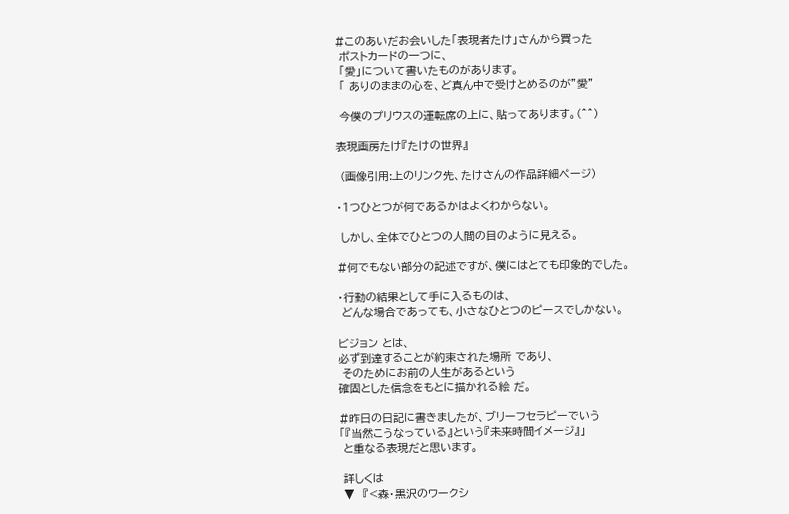#このあいだお会いした「表現者たけ」さんから買った
 ポストカードの一つに、
 「愛」について書いたものがあります。
 「 ありのままの心を、ど真ん中で受けとめるのが”愛”

 今僕のプリウスの運転席の上に、貼ってあります。(^^)

表現画房たけ『たけの世界』

 (画像引用:上のリンク先、たけさんの作品詳細ページ)

・1つひとつが何であるかはよくわからない。

 しかし、全体でひとつの人間の目のように見える。

#何でもない部分の記述ですが、僕にはとても印象的でした。

・行動の結果として手に入るものは、
 どんな場合であっても、小さなひとつのピースでしかない。

ビジョン とは、
必ず到達することが約束された場所 であり、
 そのためにお前の人生があるという
確固とした信念をもとに描かれる絵 だ。

#昨日の日記に書きましたが、ブリーフセラピーでいう
「『当然こうなっている』という『未来時間イメージ』」
 と重なる表現だと思います。

 詳しくは
 ▼  『<森・黒沢のワークシ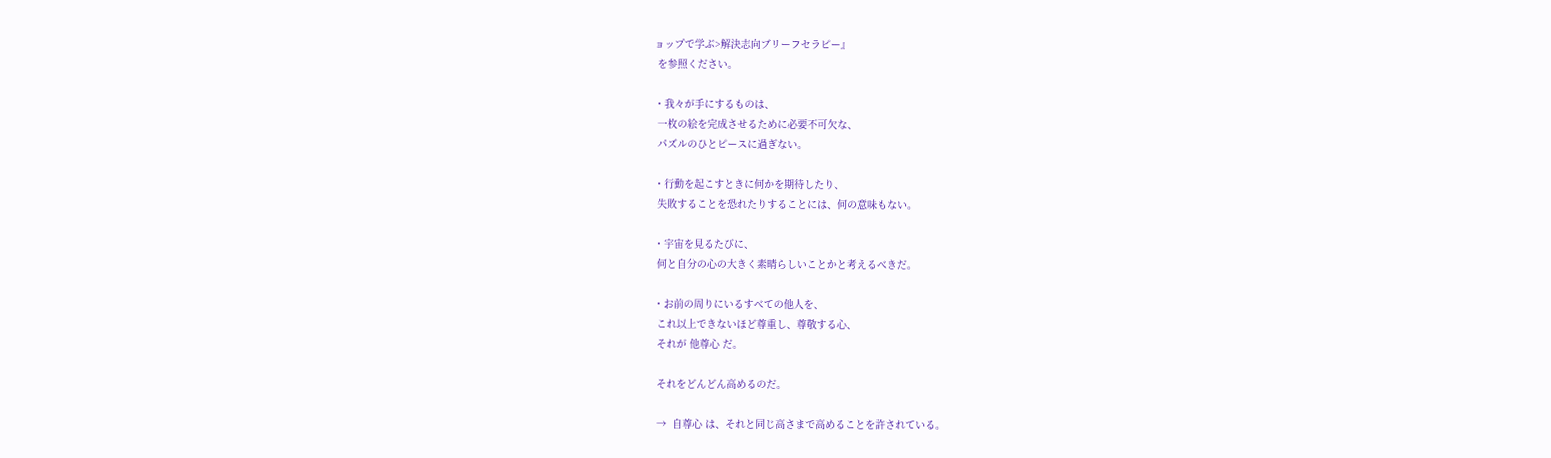ョップで学ぶ>解決志向ブリーフセラピー』
 を参照ください。

・我々が手にするものは、
 一枚の絵を完成させるために必要不可欠な、
 パズルのひとピースに過ぎない。

・行動を起こすときに何かを期待したり、
 失敗することを恐れたりすることには、何の意味もない。

・宇宙を見るたびに、
 何と自分の心の大きく素晴らしいことかと考えるべきだ。

・お前の周りにいるすべての他人を、
 これ以上できないほど尊重し、尊敬する心、
 それが 他尊心 だ。

 それをどんどん高めるのだ。

 →  自尊心 は、それと同じ高さまで高めることを許されている。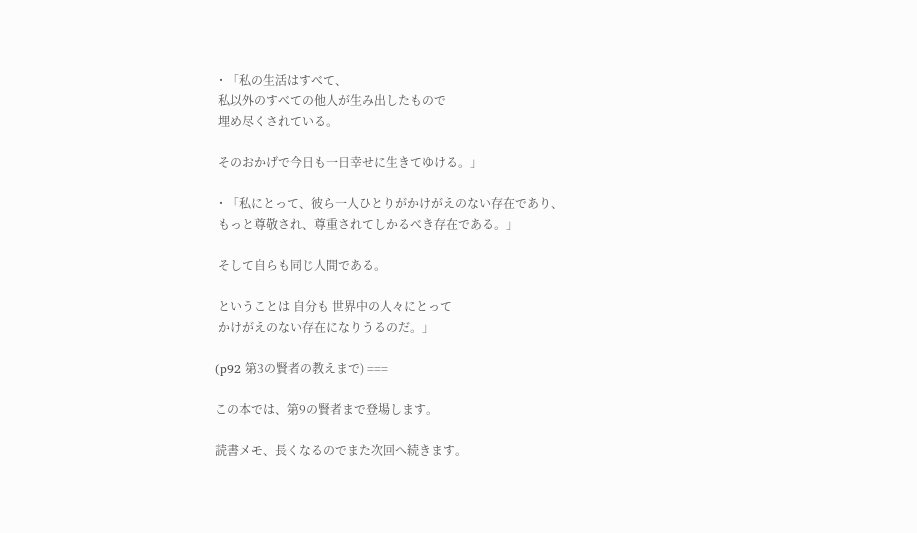・「私の生活はすべて、
 私以外のすべての他人が生み出したもので
 埋め尽くされている。

 そのおかげで今日も一日幸せに生きてゆける。」

・「私にとって、彼ら一人ひとりがかけがえのない存在であり、
 もっと尊敬され、尊重されてしかるべき存在である。」

 そして自らも同じ人間である。

 ということは 自分も 世界中の人々にとって
 かけがえのない存在になりうるのだ。」

(p92 第3の賢者の教えまで) ===

この本では、第9の賢者まで登場します。

読書メモ、長くなるのでまた次回へ続きます。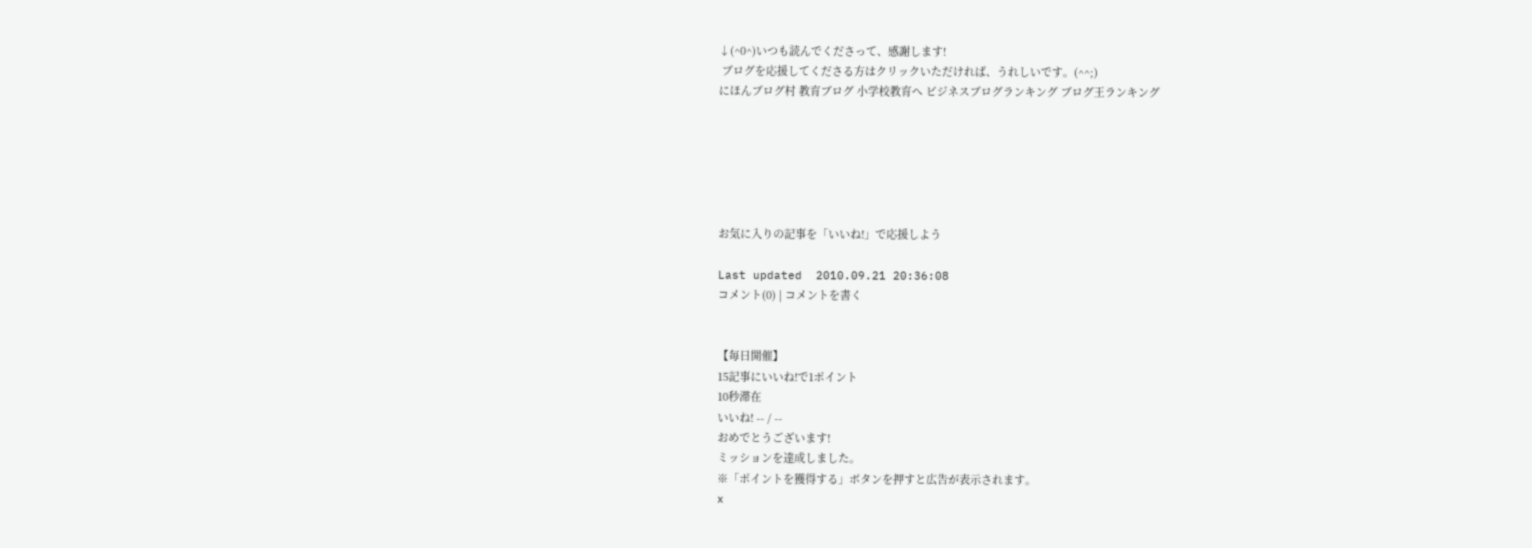↓(^0^)いつも読んでくださって、感謝します!
 ブログを応援してくださる方はクリックいただければ、うれしいです。(^^;)
にほんブログ村 教育ブログ 小学校教育へ ビジネスブログランキング ブログ王ランキング






お気に入りの記事を「いいね!」で応援しよう

Last updated  2010.09.21 20:36:08
コメント(0) | コメントを書く


【毎日開催】
15記事にいいね!で1ポイント
10秒滞在
いいね! -- / --
おめでとうございます!
ミッションを達成しました。
※「ポイントを獲得する」ボタンを押すと広告が表示されます。
x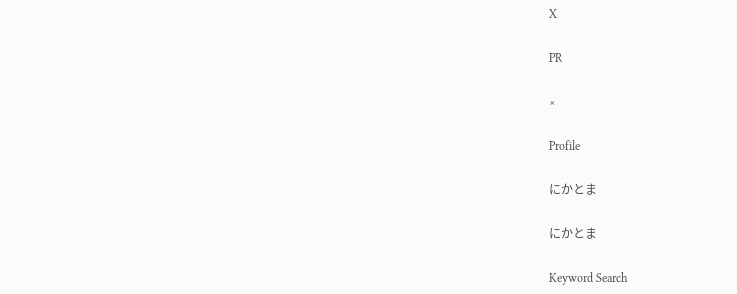X

PR

×

Profile

にかとま

にかとま

Keyword Search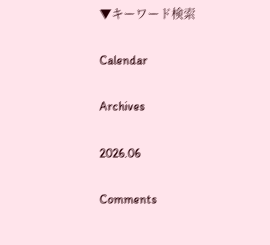▼キーワード検索

Calendar

Archives

2026.06

Comments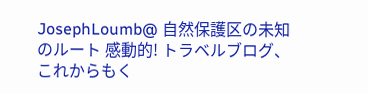JosephLoumb@ 自然保護区の未知のルート 感動的! トラベルブログ、これからもく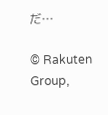だ…

© Rakuten Group,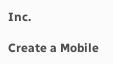Inc.

Create a Mobile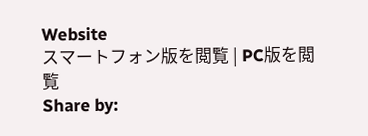Website
スマートフォン版を閲覧 | PC版を閲覧
Share by: